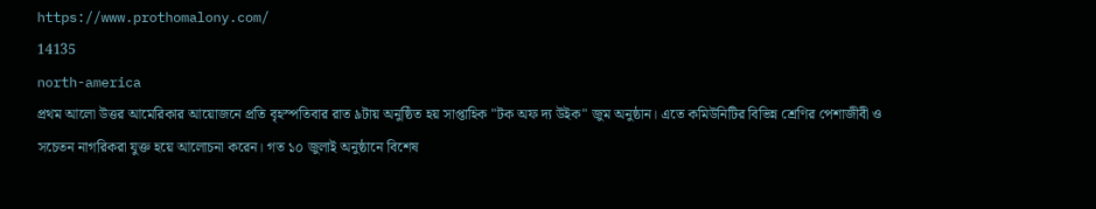https://www.prothomalony.com/
14135
north-america
প্রথম আলো উত্তর আমেরিকার আয়োজনে প্রতি বৃহস্পতিবার রাত ৯টায় অনুষ্ঠিত হয় সাপ্তাহিক "টক অফ দ্য উইক" জুম অনুষ্ঠান। এতে কমিউনিটির বিভিন্ন শ্রেণির পেশাজীবী ও সচেতন নাগরিকরা যুক্ত হয়ে আলোচনা করেন। গত ১০ জুলাই অনুষ্ঠানে বিশেষ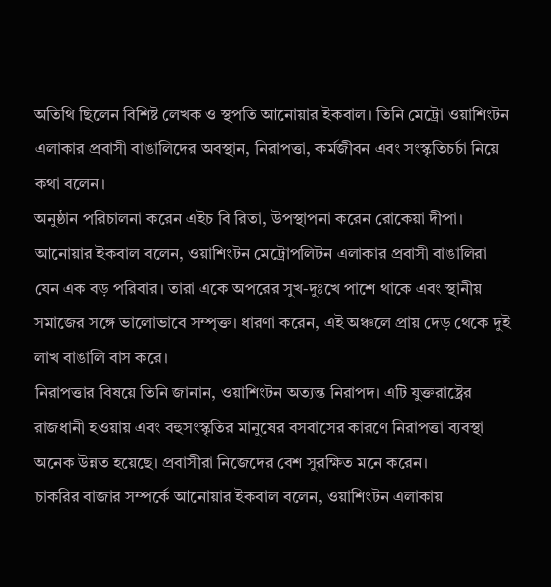অতিথি ছিলেন বিশিষ্ট লেখক ও স্থপতি আনোয়ার ইকবাল। তিনি মেট্রো ওয়াশিংটন এলাকার প্রবাসী বাঙালিদের অবস্থান, নিরাপত্তা, কর্মজীবন এবং সংস্কৃতিচর্চা নিয়ে কথা বলেন।
অনুষ্ঠান পরিচালনা করেন এইচ বি রিতা, উপস্থাপনা করেন রোকেয়া দীপা।
আনোয়ার ইকবাল বলেন, ওয়াশিংটন মেট্রোপলিটন এলাকার প্রবাসী বাঙালিরা যেন এক বড় পরিবার। তারা একে অপরের সুখ-দুঃখে পাশে থাকে এবং স্থানীয় সমাজের সঙ্গে ভালোভাবে সম্পৃক্ত। ধারণা করেন, এই অঞ্চলে প্রায় দেড় থেকে দুই লাখ বাঙালি বাস করে।
নিরাপত্তার বিষয়ে তিনি জানান, ওয়াশিংটন অত্যন্ত নিরাপদ। এটি যুক্তরাষ্ট্রের রাজধানী হওয়ায় এবং বহুসংস্কৃতির মানুষের বসবাসের কারণে নিরাপত্তা ব্যবস্থা অনেক উন্নত হয়েছে। প্রবাসীরা নিজেদের বেশ সুরক্ষিত মনে করেন।
চাকরির বাজার সম্পর্কে আনোয়ার ইকবাল বলেন, ওয়াশিংটন এলাকায়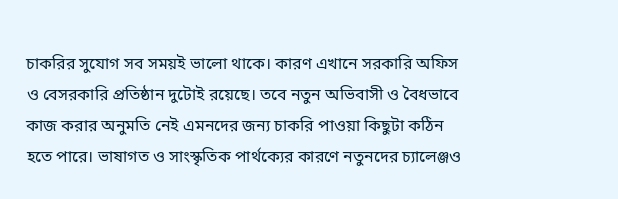চাকরির সুযোগ সব সময়ই ভালো থাকে। কারণ এখানে সরকারি অফিস ও বেসরকারি প্রতিষ্ঠান দুটোই রয়েছে। তবে নতুন অভিবাসী ও বৈধভাবে কাজ করার অনুমতি নেই এমনদের জন্য চাকরি পাওয়া কিছুটা কঠিন হতে পারে। ভাষাগত ও সাংস্কৃতিক পার্থক্যের কারণে নতুনদের চ্যালেঞ্জও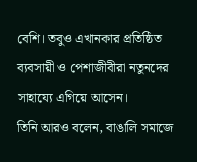বেশি। তবুও এখানকার প্রতিষ্ঠিত ব্যবসায়ী ও পেশাজীবীরা নতুনদের সাহায্যে এগিয়ে আসেন।
তিনি আরও বলেন, বাঙালি সমাজে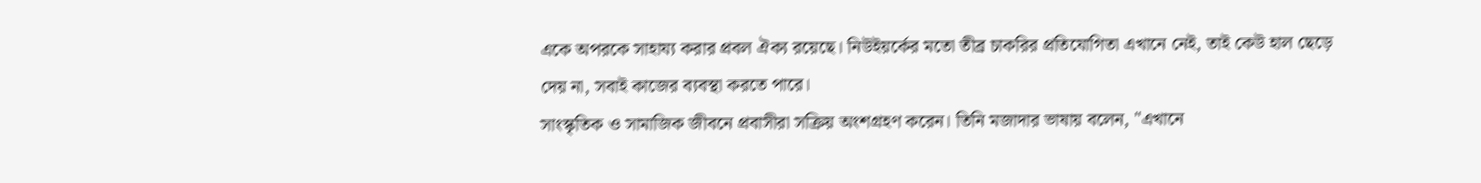একে অপরকে সাহায্য করার প্রবল ঐক্য রয়েছে। নিউইয়র্কের মতো তীব্র চাকরির প্রতিযোগিতা এখানে নেই, তাই কেউ হাল ছেড়ে দেয় না, সবাই কাজের ব্যবস্থা করতে পারে।
সাংস্কৃতিক ও সামাজিক জীবনে প্রবাসীরা সক্রিয় অংশগ্রহণ করেন। তিনি মজাদার ভাষায় বলেন, "এখানে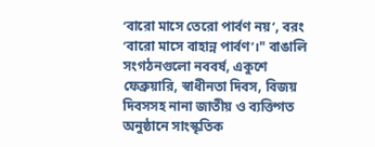‘বারো মাসে তেরো পার্বণ নয়’, বরং ‘বারো মাসে বাহান্ন পার্বণ’।" বাঙালি সংগঠনগুলো নববর্ষ, একুশে ফেব্রুয়ারি, স্বাধীনতা দিবস, বিজয় দিবসসহ নানা জাতীয় ও ব্যক্তিগত অনুষ্ঠানে সাংস্কৃতিক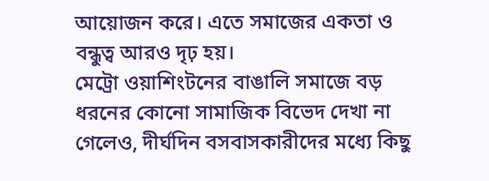আয়োজন করে। এতে সমাজের একতা ও বন্ধুত্ব আরও দৃঢ় হয়।
মেট্রো ওয়াশিংটনের বাঙালি সমাজে বড় ধরনের কোনো সামাজিক বিভেদ দেখা না গেলেও, দীর্ঘদিন বসবাসকারীদের মধ্যে কিছু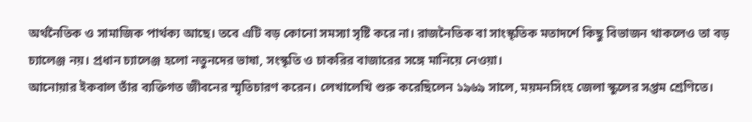অর্থনৈতিক ও সামাজিক পার্থক্য আছে। তবে এটি বড় কোনো সমস্যা সৃষ্টি করে না। রাজনৈতিক বা সাংস্কৃতিক মতাদর্শে কিছু বিভাজন থাকলেও তা বড় চ্যালেঞ্জ নয়। প্রধান চ্যালেঞ্জ হলো নতুনদের ভাষা, সংস্কৃতি ও চাকরির বাজারের সঙ্গে মানিয়ে নেওয়া।
আনোয়ার ইকবাল তাঁর ব্যক্তিগত জীবনের স্মৃতিচারণ করেন। লেখালেখি শুরু করেছিলেন ১৯৬৯ সালে, ময়মনসিংহ জেলা স্কুলের সপ্তম শ্রেণিতে।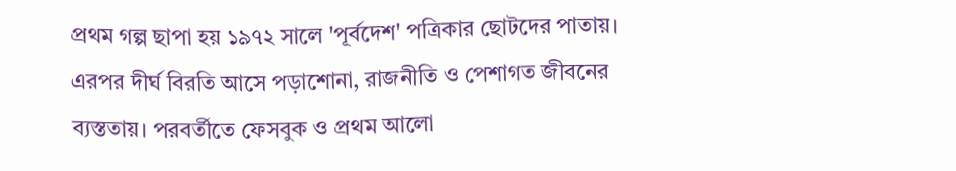প্রথম গল্প ছাপা হয় ১৯৭২ সালে 'পূর্বদেশ' পত্রিকার ছোটদের পাতায়। এরপর দীর্ঘ বিরতি আসে পড়াশোনা, রাজনীতি ও পেশাগত জীবনের ব্যস্ততায়। পরবর্তীতে ফেসবুক ও প্রথম আলো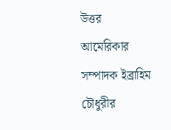উত্তর আমেরিকার সম্পাদক ইব্রাহিম চৌধুরীর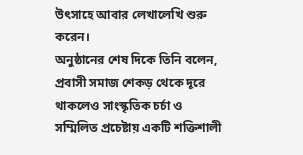উৎসাহে আবার লেখালেখি শুরু করেন।
অনুষ্ঠানের শেষ দিকে তিনি বলেন, প্রবাসী সমাজ শেকড় থেকে দূরে থাকলেও সাংস্কৃতিক চর্চা ও সম্মিলিত প্রচেষ্টায় একটি শক্তিশালী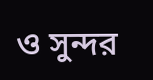ও সুন্দর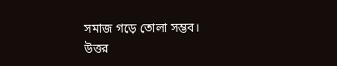সমাজ গড়ে তোলা সম্ভব।
উত্তর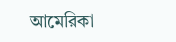আমেরিকা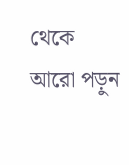থেকে আরো পড়ুন